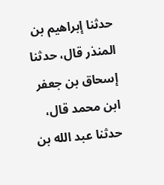حدثنا إبراهيم بن المنذر قال، حدثنا إسحاق بن جعفر ابن محمد قال، حدثنا عبد الله بن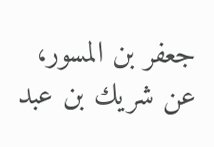جعفر بن المسور، عن شريك بن عبد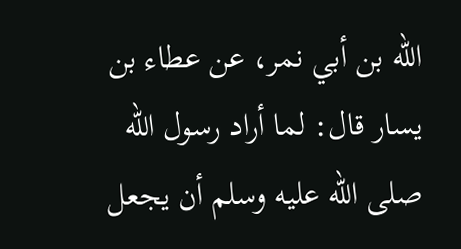الله بن أبي نمر، عن عطاء بن يسار قال: لما أراد رسول الله صلى الله عليه وسلم أن يجعل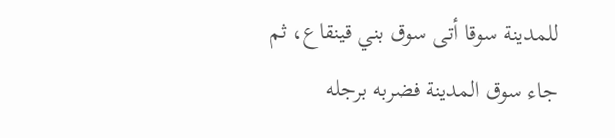للمدينة سوقا أتى سوق بني قينقاع، ثم جاء سوق المدينة فضربه برجله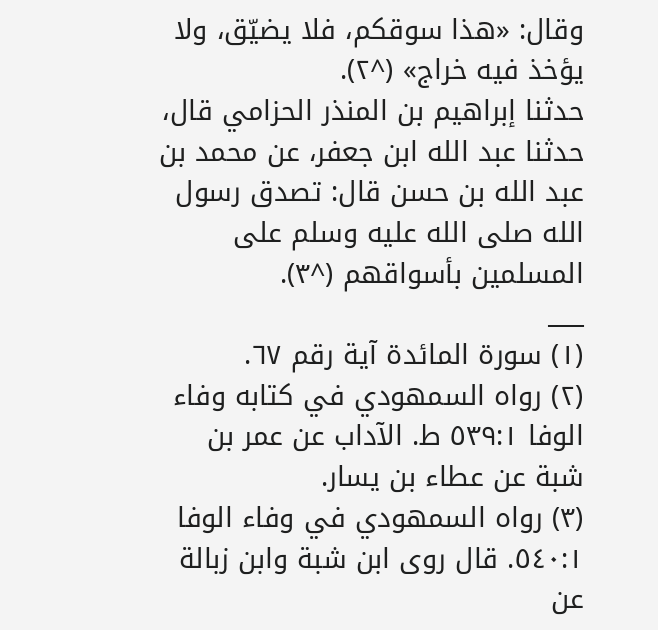وقال: «هذا سوقكم، فلا يضيّق، ولا يؤخذ فيه خراج» (^٢).
حدثنا إبراهيم بن المنذر الحزامي قال، حدثنا عبد الله ابن جعفر، عن محمد بن عبد الله بن حسن قال: تصدق رسول الله صلى الله عليه وسلم على المسلمين بأسواقهم (^٣).
___
(١) سورة المائدة آية رقم ٦٧.
(٢) رواه السمهودي في كتابه وفاء الوفا ٥٣٩:١ ط. الآداب عن عمر بن شبة عن عطاء بن يسار.
(٣) رواه السمهودي في وفاء الوفا ٥٤٠:١. قال روى ابن شبة وابن زبالة عن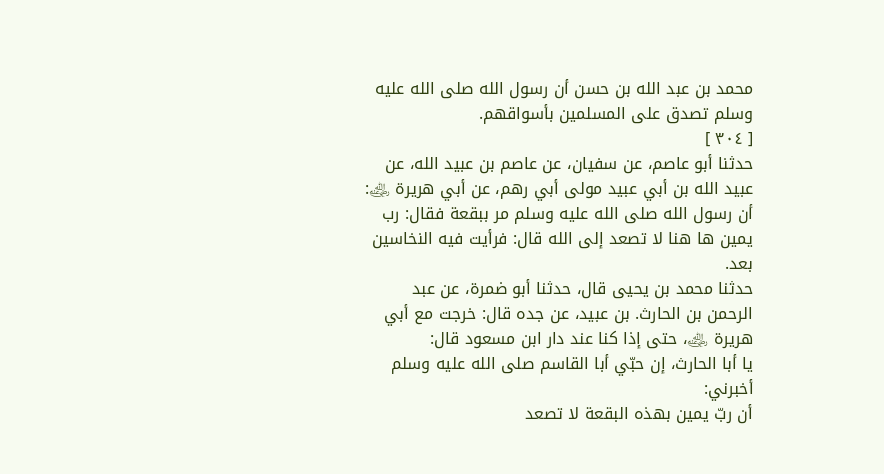محمد بن عبد الله بن حسن أن رسول الله صلى الله عليه وسلم تصدق على المسلمين بأسواقهم.
[ ٣٠٤ ]
حدثنا أبو عاصم، عن سفيان، عن عاصم بن عبيد الله، عن عبيد الله بن أبي عبيد مولى أبي رهم، عن أبي هريرة ﵁: أن رسول الله صلى الله عليه وسلم مر ببقعة فقال: رب يمين ها هنا لا تصعد إلى الله قال: فرأيت فيه النخاسين بعد.
حدثنا محمد بن يحيى قال، حدثنا أبو ضمرة، عن عبد الرحمن بن الحارث. بن عبيد، عن جده قال: خرجت مع أبي هريرة ﵁، حتى إذا كنا عند دار ابن مسعود قال:
يا أبا الحارث، إن حبّي أبا القاسم صلى الله عليه وسلم أخبرني:
أن ربّ يمين بهذه البقعة لا تصعد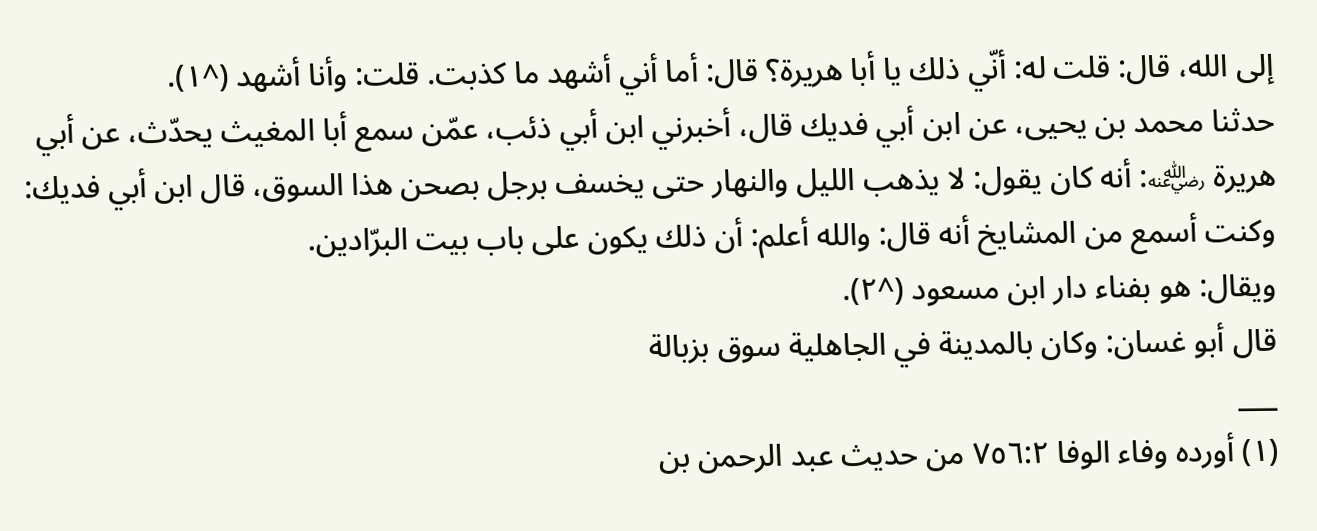إلى الله، قال: قلت له: أنّي ذلك يا أبا هريرة؟ قال: أما أني أشهد ما كذبت. قلت: وأنا أشهد (^١).
حدثنا محمد بن يحيى، عن ابن أبي فديك قال، أخبرني ابن أبي ذئب، عمّن سمع أبا المغيث يحدّث، عن أبي هريرة ﵁: أنه كان يقول: لا يذهب الليل والنهار حتى يخسف برجل بصحن هذا السوق، قال ابن أبي فديك: وكنت أسمع من المشايخ أنه قال: والله أعلم: أن ذلك يكون على باب بيت البرّادين.
ويقال: هو بفناء دار ابن مسعود (^٢).
قال أبو غسان: وكان بالمدينة في الجاهلية سوق بزبالة
___
(١) أورده وفاء الوفا ٧٥٦:٢ من حديث عبد الرحمن بن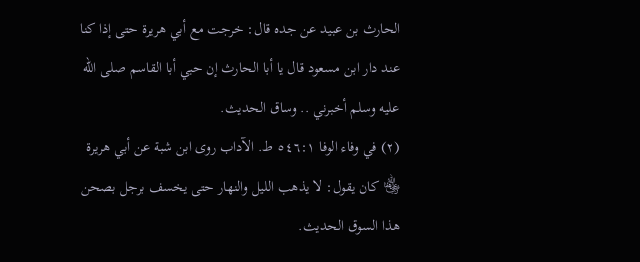الحارث بن عبيد عن جده قال: خرجت مع أبي هريرة حتى إذا كنا عند دار ابن مسعود قال يا أبا الحارث إن حبي أبا القاسم صلى الله عليه وسلم أخبرني .. وساق الحديث.
(٢) في وفاء الوفا ٥٤٦:١ ط. الآداب روى ابن شبة عن أبي هريرة ﵄ كان يقول: لا يذهب الليل والنهار حتى يخسف برجل بصحن هذا السوق الحديث.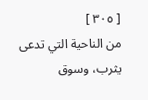[ ٣٠٥ ]
من الناحية التي تدعى يثرب، وسوق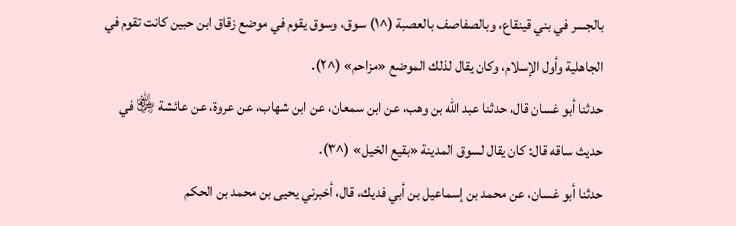بالجسر في بني قينقاع، وبالصفاصف بالعصبة (^١) سوق، وسوق يقوم في موضع زقاق ابن حبين كانت تقوم في الجاهلية وأول الإسلام، وكان يقال لذلك الموضع «مزاحم» (^٢).
حدثنا أبو غسان قال، حدثنا عبد الله بن وهب، عن ابن سمعان، عن ابن شهاب، عن عروة، عن عائشة ﵂ في حديث ساقه قال: كان يقال لسوق المدينة «بقيع الخيل» (^٣).
حدثنا أبو غسان، عن محمد بن إسماعيل بن أبي فديك، قال، أخبرني يحيى بن محمد بن الحكم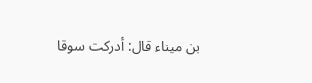بن ميناء قال: أدركت سوقا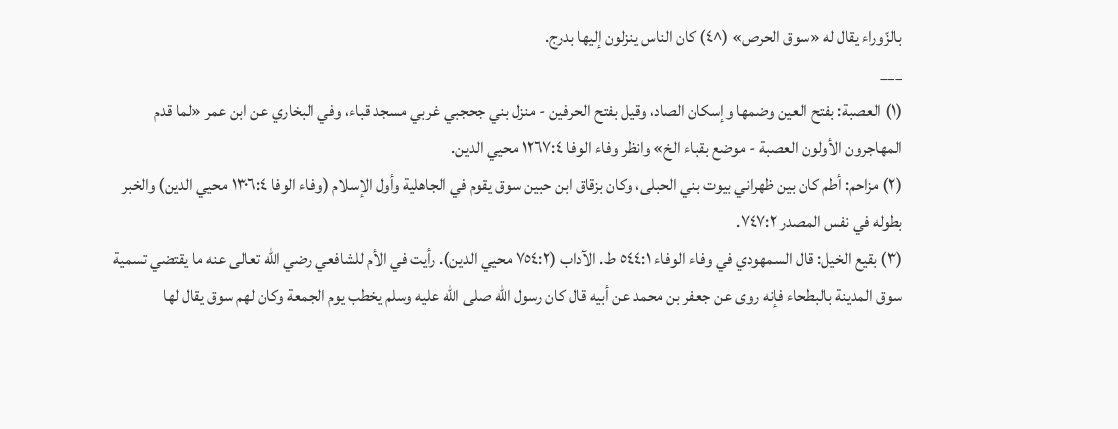بالزّوراء يقال له «سوق الحرص» (^٤) كان الناس ينزلون إليها بدرج.
___
(١) العصبة: بفتح العين وضمها وإسكان الصاد، وقيل بفتح الحرفين - منزل بني جحجبي غربي مسجد قباء، وفي البخاري عن ابن عمر «لما قدم المهاجرون الأولون العصبة - موضع بقباء الخ» وانظر وفاء الوفا ١٢٦٧:٤ محيي الدين.
(٢) مزاحم: أطم كان بين ظهراني بيوت بني الحبلى، وكان بزقاق ابن حبين سوق يقوم في الجاهلية وأول الإسلام (وفاء الوفا ١٣٠٦:٤ محيي الدين) والخبر بطوله في نفس المصدر ٧٤٧:٢.
(٣) بقيع الخيل: قال السمهودي في وفاء الوفاء ٥٤٤:١ ط. الآداب (٧٥٤:٢ محيي الدين). رأيت في الأم للشافعي رضي الله تعالى عنه ما يقتضي تسمية سوق المدينة بالبطحاء فإنه روى عن جعفر بن محمد عن أبيه قال كان رسول الله صلى الله عليه وسلم يخطب يوم الجمعة وكان لهم سوق يقال لها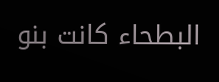البطحاء كانت بنو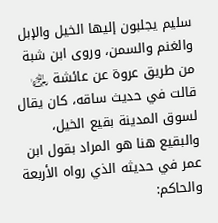سليم يجلبون إليها الخيل والإبل والغنم والسمن، وروى ابن شبة من طريق عروة عن عائشة ﵂ قالت في حديث ساقه، كان يقال لسوق المدينة بقيع الخيل، والبقيع هنا هو المراد بقول ابن عمر في حديثه الذي رواه الأربعة والحاكم: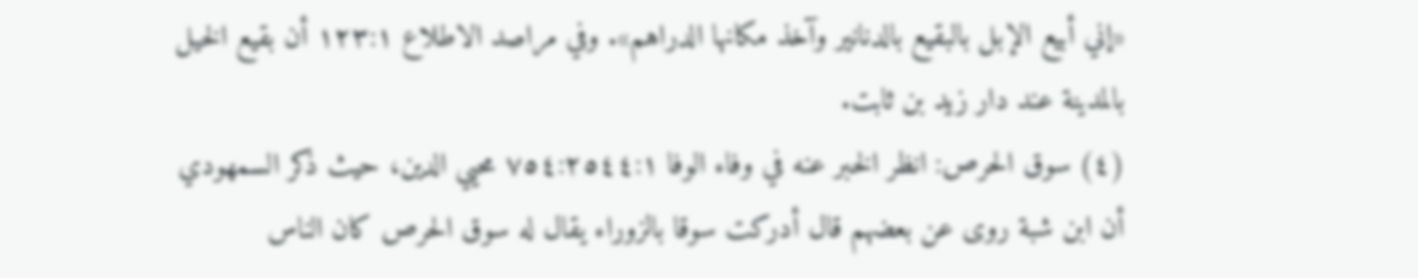«إني أبيع الإبل بالبقيع بالدنانير وآخذ مكانها الدراهم». وفي مراصد الاطلاع ١٢٣:١ أن بقيع الخيل بالمدينة عند دار زيد بن ثابت.
(٤) سوق الحرص: انظر الخبر عنه في وفاء الوفا ٧٥٤:٢٥٤٤:١ محيي الدين، حيث ذكر السمهودي أن ابن شبة روى عن بعضهم قال أدركت سوقا بالزوراء يقال له سوق الحرص كان الناس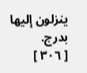ينزلون إليها بدرج.
[ ٣٠٦ ]